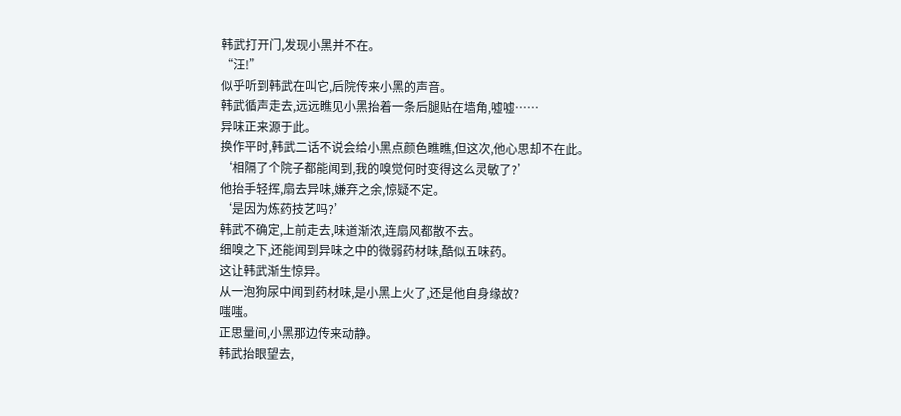韩武打开门,发现小黑并不在。
“汪!”
似乎听到韩武在叫它,后院传来小黑的声音。
韩武循声走去,远远瞧见小黑抬着一条后腿贴在墙角,嘘嘘……
异味正来源于此。
换作平时,韩武二话不说会给小黑点颜色瞧瞧,但这次,他心思却不在此。
‘相隔了个院子都能闻到,我的嗅觉何时变得这么灵敏了?’
他抬手轻挥,扇去异味,嫌弃之余,惊疑不定。
‘是因为炼药技艺吗?’
韩武不确定,上前走去,味道渐浓,连扇风都散不去。
细嗅之下,还能闻到异味之中的微弱药材味,酷似五味药。
这让韩武渐生惊异。
从一泡狗尿中闻到药材味,是小黑上火了,还是他自身缘故?
嗤嗤。
正思量间,小黑那边传来动静。
韩武抬眼望去,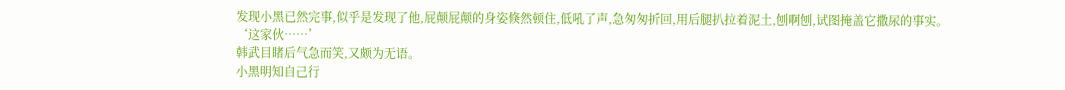发现小黑已然完事,似乎是发现了他,屁颠屁颠的身姿倏然顿住,低吼了声,急匆匆折回,用后腿扒拉着泥土,刨啊刨,试图掩盖它撒尿的事实。
‘这家伙……’
韩武目睹后气急而笑,又颇为无语。
小黑明知自己行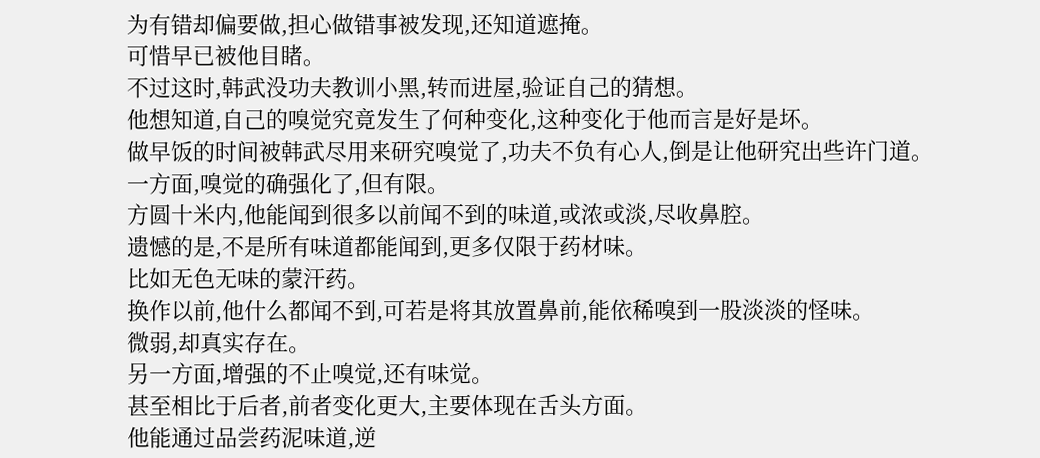为有错却偏要做,担心做错事被发现,还知道遮掩。
可惜早已被他目睹。
不过这时,韩武没功夫教训小黑,转而进屋,验证自己的猜想。
他想知道,自己的嗅觉究竟发生了何种变化,这种变化于他而言是好是坏。
做早饭的时间被韩武尽用来研究嗅觉了,功夫不负有心人,倒是让他研究出些许门道。
一方面,嗅觉的确强化了,但有限。
方圆十米内,他能闻到很多以前闻不到的味道,或浓或淡,尽收鼻腔。
遗憾的是,不是所有味道都能闻到,更多仅限于药材味。
比如无色无味的蒙汗药。
换作以前,他什么都闻不到,可若是将其放置鼻前,能依稀嗅到一股淡淡的怪味。
微弱,却真实存在。
另一方面,增强的不止嗅觉,还有味觉。
甚至相比于后者,前者变化更大,主要体现在舌头方面。
他能通过品尝药泥味道,逆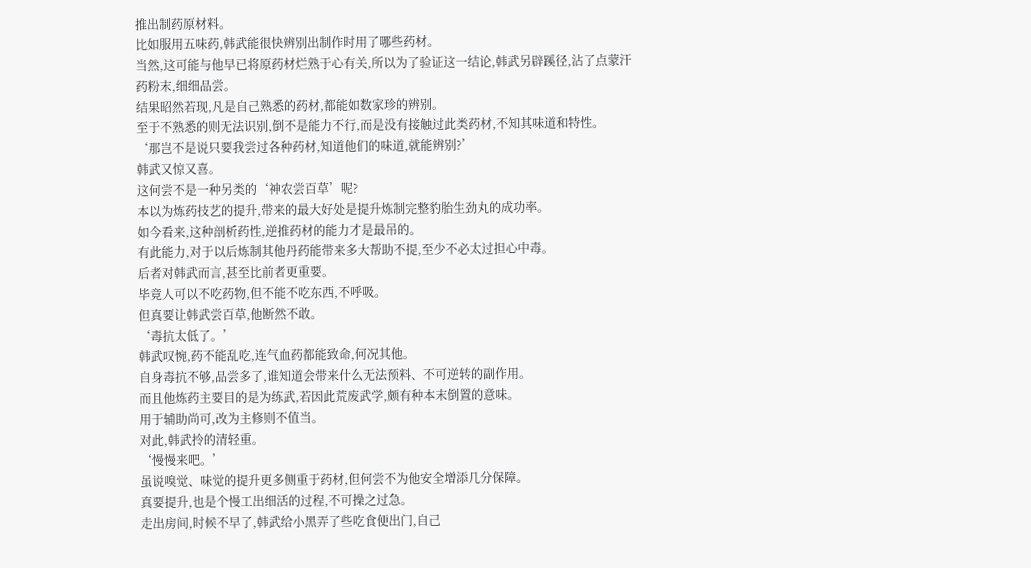推出制药原材料。
比如服用五味药,韩武能很快辨别出制作时用了哪些药材。
当然,这可能与他早已将原药材烂熟于心有关,所以为了验证这一结论,韩武另辟蹊径,沾了点蒙汗药粉末,细细品尝。
结果昭然若现,凡是自己熟悉的药材,都能如数家珍的辨别。
至于不熟悉的则无法识别,倒不是能力不行,而是没有接触过此类药材,不知其味道和特性。
‘那岂不是说只要我尝过各种药材,知道他们的味道,就能辨别?’
韩武又惊又喜。
这何尝不是一种另类的‘神农尝百草’呢?
本以为炼药技艺的提升,带来的最大好处是提升炼制完整豹胎生劲丸的成功率。
如今看来,这种剖析药性,逆推药材的能力才是最吊的。
有此能力,对于以后炼制其他丹药能带来多大帮助不提,至少不必太过担心中毒。
后者对韩武而言,甚至比前者更重要。
毕竟人可以不吃药物,但不能不吃东西,不呼吸。
但真要让韩武尝百草,他断然不敢。
‘毒抗太低了。’
韩武叹惋,药不能乱吃,连气血药都能致命,何况其他。
自身毒抗不够,品尝多了,谁知道会带来什么无法预料、不可逆转的副作用。
而且他炼药主要目的是为练武,若因此荒废武学,颇有种本末倒置的意味。
用于辅助尚可,改为主修则不值当。
对此,韩武拎的清轻重。
‘慢慢来吧。’
虽说嗅觉、味觉的提升更多侧重于药材,但何尝不为他安全增添几分保障。
真要提升,也是个慢工出细活的过程,不可操之过急。
走出房间,时候不早了,韩武给小黑弄了些吃食便出门,自己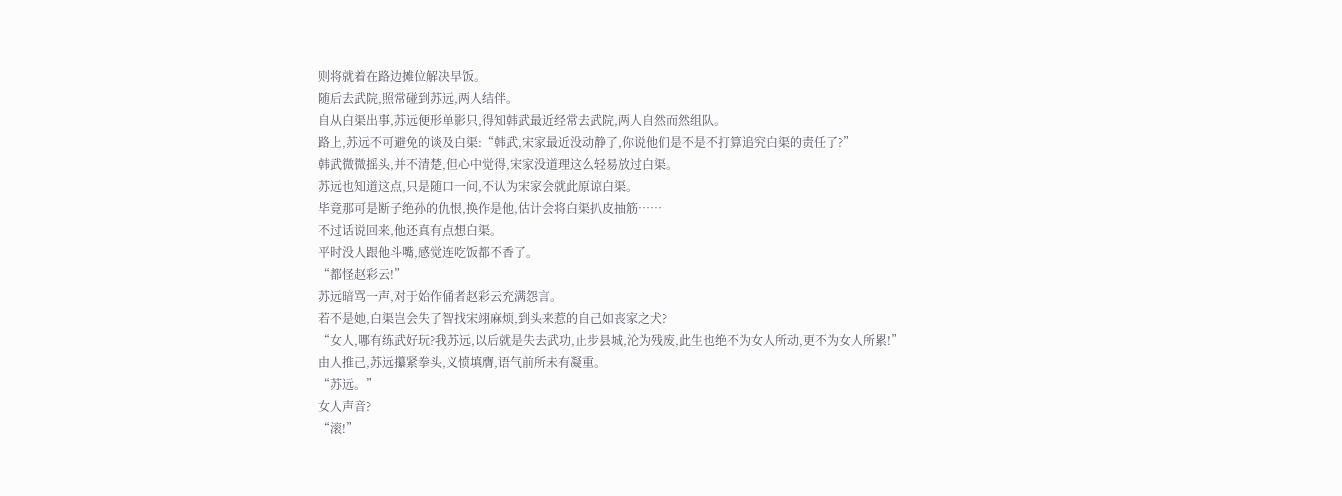则将就着在路边摊位解决早饭。
随后去武院,照常碰到苏远,两人结伴。
自从白渠出事,苏远便形单影只,得知韩武最近经常去武院,两人自然而然组队。
路上,苏远不可避免的谈及白渠:“韩武,宋家最近没动静了,你说他们是不是不打算追究白渠的责任了?”
韩武微微摇头,并不清楚,但心中觉得,宋家没道理这么轻易放过白渠。
苏远也知道这点,只是随口一问,不认为宋家会就此原谅白渠。
毕竟那可是断子绝孙的仇恨,换作是他,估计会将白渠扒皮抽筋……
不过话说回来,他还真有点想白渠。
平时没人跟他斗嘴,感觉连吃饭都不香了。
“都怪赵彩云!”
苏远暗骂一声,对于始作俑者赵彩云充满怨言。
若不是她,白渠岂会失了智找宋翊麻烦,到头来惹的自己如丧家之犬?
“女人,哪有练武好玩?我苏远,以后就是失去武功,止步县城,沦为残废,此生也绝不为女人所动,更不为女人所累!”
由人推己,苏远攥紧拳头,义愤填膺,语气前所未有凝重。
“苏远。”
女人声音?
“滚!”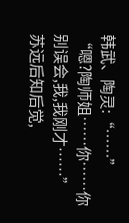韩武、陶灵:“……”
“嗯?陶师姐……你……你别误会,我,我刚才……”
苏远后知后觉,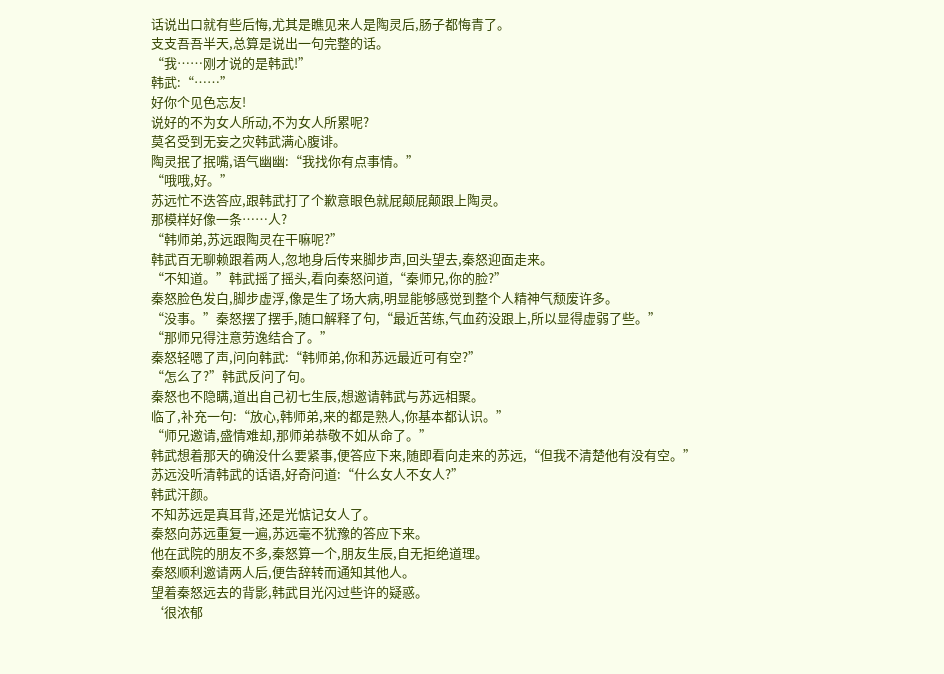话说出口就有些后悔,尤其是瞧见来人是陶灵后,肠子都悔青了。
支支吾吾半天,总算是说出一句完整的话。
“我……刚才说的是韩武!”
韩武:“……”
好你个见色忘友!
说好的不为女人所动,不为女人所累呢?
莫名受到无妄之灾韩武满心腹诽。
陶灵抿了抿嘴,语气幽幽:“我找你有点事情。”
“哦哦,好。”
苏远忙不迭答应,跟韩武打了个歉意眼色就屁颠屁颠跟上陶灵。
那模样好像一条……人?
“韩师弟,苏远跟陶灵在干嘛呢?”
韩武百无聊赖跟着两人,忽地身后传来脚步声,回头望去,秦怒迎面走来。
“不知道。”韩武摇了摇头,看向秦怒问道,“秦师兄,你的脸?”
秦怒脸色发白,脚步虚浮,像是生了场大病,明显能够感觉到整个人精神气颓废许多。
“没事。”秦怒摆了摆手,随口解释了句,“最近苦练,气血药没跟上,所以显得虚弱了些。”
“那师兄得注意劳逸结合了。”
秦怒轻嗯了声,问向韩武:“韩师弟,你和苏远最近可有空?”
“怎么了?”韩武反问了句。
秦怒也不隐瞒,道出自己初七生辰,想邀请韩武与苏远相聚。
临了,补充一句:“放心,韩师弟,来的都是熟人,你基本都认识。”
“师兄邀请,盛情难却,那师弟恭敬不如从命了。”
韩武想着那天的确没什么要紧事,便答应下来,随即看向走来的苏远,“但我不清楚他有没有空。”
苏远没听清韩武的话语,好奇问道:“什么女人不女人?”
韩武汗颜。
不知苏远是真耳背,还是光惦记女人了。
秦怒向苏远重复一遍,苏远毫不犹豫的答应下来。
他在武院的朋友不多,秦怒算一个,朋友生辰,自无拒绝道理。
秦怒顺利邀请两人后,便告辞转而通知其他人。
望着秦怒远去的背影,韩武目光闪过些许的疑惑。
‘很浓郁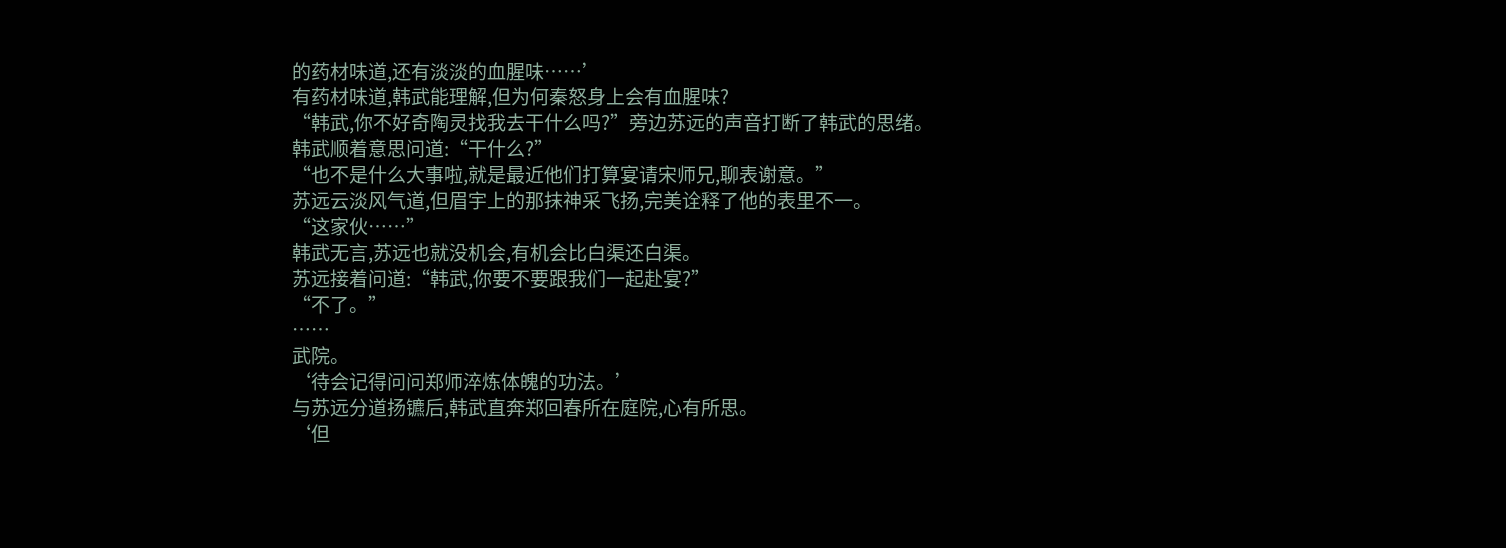的药材味道,还有淡淡的血腥味……’
有药材味道,韩武能理解,但为何秦怒身上会有血腥味?
“韩武,你不好奇陶灵找我去干什么吗?”旁边苏远的声音打断了韩武的思绪。
韩武顺着意思问道:“干什么?”
“也不是什么大事啦,就是最近他们打算宴请宋师兄,聊表谢意。”
苏远云淡风气道,但眉宇上的那抹神采飞扬,完美诠释了他的表里不一。
“这家伙……”
韩武无言,苏远也就没机会,有机会比白渠还白渠。
苏远接着问道:“韩武,你要不要跟我们一起赴宴?”
“不了。”
……
武院。
‘待会记得问问郑师淬炼体魄的功法。’
与苏远分道扬镳后,韩武直奔郑回春所在庭院,心有所思。
‘但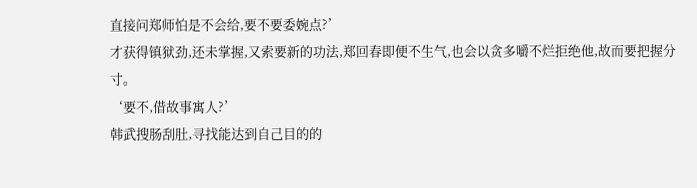直接问郑师怕是不会给,要不要委婉点?’
才获得镇狱劲,还未掌握,又索要新的功法,郑回春即便不生气,也会以贪多嚼不烂拒绝他,故而要把握分寸。
‘要不,借故事寓人?’
韩武搜肠刮肚,寻找能达到自己目的的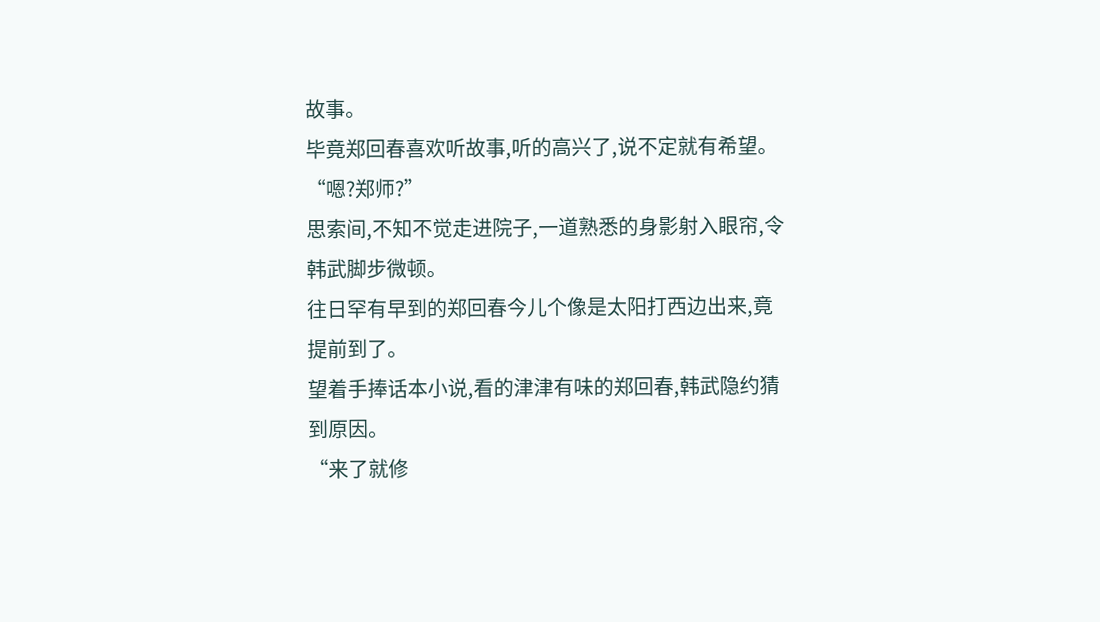故事。
毕竟郑回春喜欢听故事,听的高兴了,说不定就有希望。
“嗯?郑师?”
思索间,不知不觉走进院子,一道熟悉的身影射入眼帘,令韩武脚步微顿。
往日罕有早到的郑回春今儿个像是太阳打西边出来,竟提前到了。
望着手捧话本小说,看的津津有味的郑回春,韩武隐约猜到原因。
“来了就修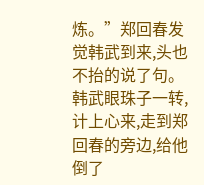炼。”郑回春发觉韩武到来,头也不抬的说了句。
韩武眼珠子一转,计上心来,走到郑回春的旁边,给他倒了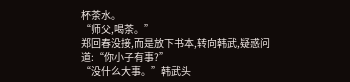杯茶水。
“师父,喝茶。”
郑回春没接,而是放下书本,转向韩武,疑惑问道:“你小子有事?”
“没什么大事。”韩武头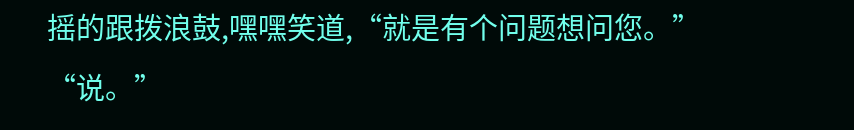摇的跟拨浪鼓,嘿嘿笑道,“就是有个问题想问您。”
“说。”